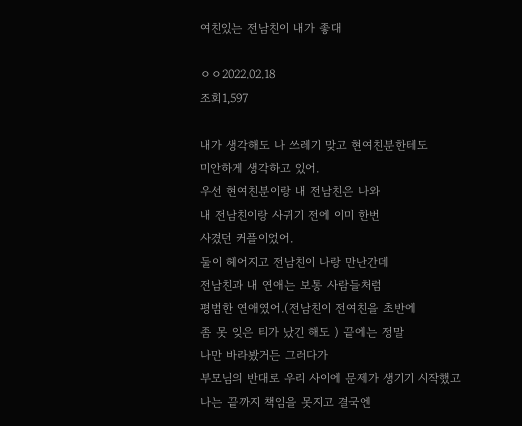여친있는 전남친이 내가 좋대

ㅇㅇ2022.02.18
조회1,597

내가 생각해도 나 쓰레기 맞고 현여친분한테도
미안하게 생각하고 있어.
우선 현여친분이랑 내 전남친은 나와
내 전남친이랑 사귀기 전에 이미 한번
사겼던 커플이었어.
둘이 헤어지고 전남친이 나랑 만난간데
전남친과 내 연애는 보통 사람들처럼
평범한 연애였어.(전남친이 전여친을 초반에
좀 못 잊은 티가 났긴 해도 ) 끝에는 정말
나만 바라봤거든 그러다가
부모님의 반대로 우리 사이에 문제가 생기기 시작했고
나는 끝까지 책임을 못지고 결국엔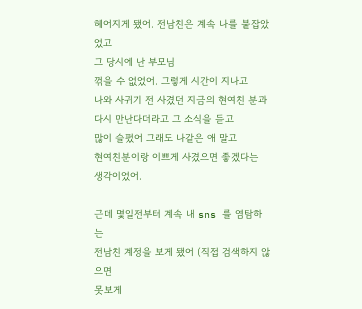헤어지게 됐어. 전남친은 계속 나를 붙잡았었고
그 당시에 난 부모님
꺾을 수 없었어. 그렇게 시간이 지나고
나와 사귀기 전 사겼던 지금의 현여친 분과
다시 만난다더라고 그 소식을 듣고
많이 슬펐어 그래도 나같은 애 말고
현여친분이랑 이쁘게 사겼으면 좋겠다는
생각이었어.

근데 몇일전부터 계속 내 sns 를 염탐하는
전남친 계정을 보게 됐어 (직접 검색하지 않으면
못보게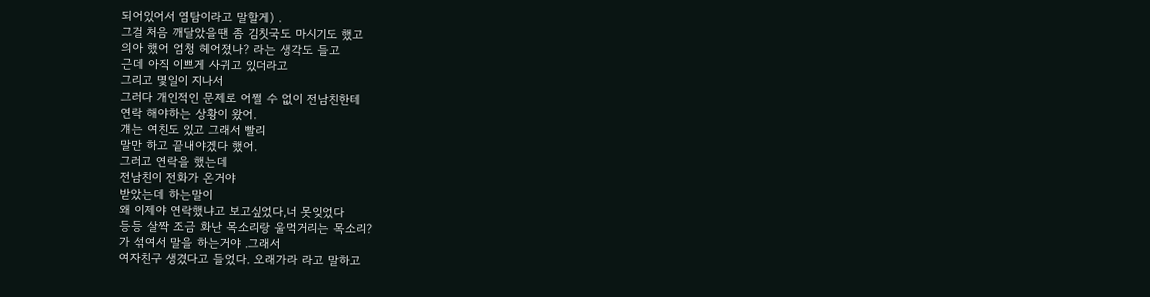되어있어서 염탐이라고 말할게) .
그걸 처음 깨달았을땐 좀 김칫국도 마시기도 했고
의아 했어 엄청 헤어졌나? 라는 생각도 들고
근데 아직 이쁘게 사귀고 있더라고
그리고 몇일이 지나서
그러다 개인적인 문제로 어쩔 수 없이 전남친한테
연락 해야하는 상황이 왔어.
걔는 여친도 있고 그래서 빨리
말만 하고 끝내야겠다 했어.
그러고 연락을 했는데
전남친이 전화가 온거야
받았는데 하는말이
왜 이제야 연락했냐고 보고싶었다,너 못잊었다
등등 살짝 조금 화난 목소리랑 울먹거리는 목소리?
가 섞여서 말을 하는거야 .그래서
여자친구 생겼다고 들었다. 오래가라 라고 말하고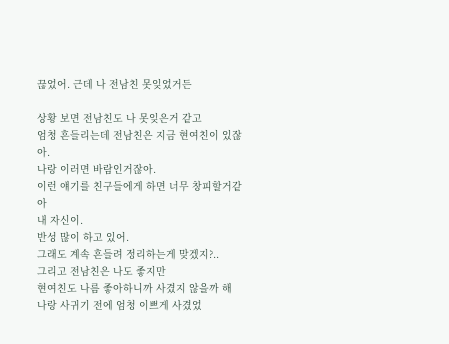끊었어. 근데 나 전남친 못잊었거든

상황 보면 전남친도 나 못잊은거 같고
엄청 흔들리는데 전남친은 지금 현여친이 있잖아.
나랑 이러면 바람인거잖아.
이런 얘기를 친구들에게 하면 너무 창피할거같아
내 자신이.
반성 많이 하고 있어.
그래도 계속 흔들려 정리하는게 맞겠지?..
그리고 전남친은 나도 좋지만
현여친도 나름 좋아하니까 사겼지 않을까 해
나랑 사귀기 전에 엄청 이쁘게 사겼었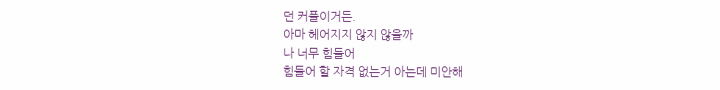던 커플이거든.
아마 헤어지지 않지 않을까
나 너무 힘들어
힘들어 할 자격 없는거 아는데 미안해